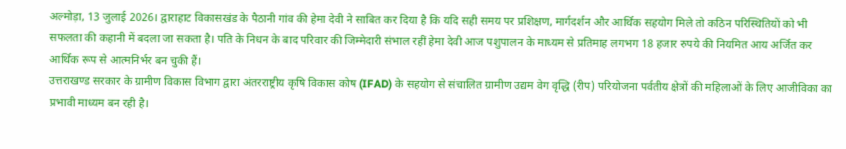अल्मोड़ा, 13 जुलाई 2026। द्वाराहाट विकासखंड के पैठानी गांव की हेमा देवी ने साबित कर दिया है कि यदि सही समय पर प्रशिक्षण, मार्गदर्शन और आर्थिक सहयोग मिले तो कठिन परिस्थितियों को भी सफलता की कहानी में बदला जा सकता है। पति के निधन के बाद परिवार की जिम्मेदारी संभाल रहीं हेमा देवी आज पशुपालन के माध्यम से प्रतिमाह लगभग 18 हजार रुपये की नियमित आय अर्जित कर आर्थिक रूप से आत्मनिर्भर बन चुकी हैं।
उत्तराखण्ड सरकार के ग्रामीण विकास विभाग द्वारा अंतरराष्ट्रीय कृषि विकास कोष (IFAD) के सहयोग से संचालित ग्रामीण उद्यम वेग वृद्धि (रीप) परियोजना पर्वतीय क्षेत्रों की महिलाओं के लिए आजीविका का प्रभावी माध्यम बन रही है।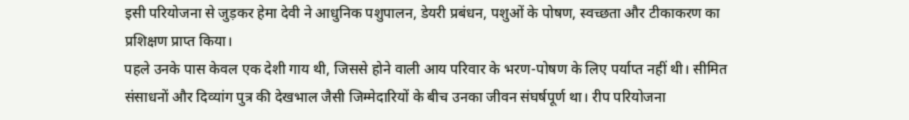इसी परियोजना से जुड़कर हेमा देवी ने आधुनिक पशुपालन, डेयरी प्रबंधन, पशुओं के पोषण, स्वच्छता और टीकाकरण का प्रशिक्षण प्राप्त किया।
पहले उनके पास केवल एक देशी गाय थी, जिससे होने वाली आय परिवार के भरण-पोषण के लिए पर्याप्त नहीं थी। सीमित संसाधनों और दिव्यांग पुत्र की देखभाल जैसी जिम्मेदारियों के बीच उनका जीवन संघर्षपूर्ण था। रीप परियोजना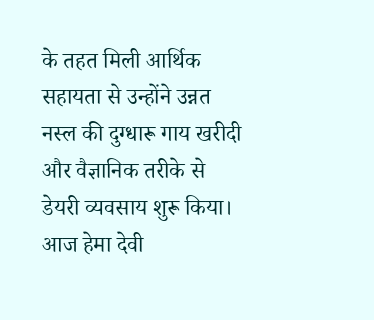के तहत मिली आर्थिक सहायता से उन्होंने उन्नत नस्ल की दुग्धारू गाय खरीदी और वैज्ञानिक तरीके से डेयरी व्यवसाय शुरू किया।
आज हेमा देवी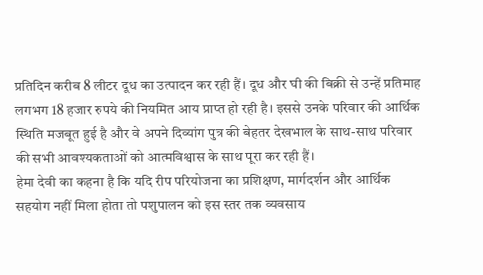प्रतिदिन करीब 8 लीटर दूध का उत्पादन कर रही हैं। दूध और घी की बिक्री से उन्हें प्रतिमाह लगभग 18 हजार रुपये की नियमित आय प्राप्त हो रही है। इससे उनके परिवार की आर्थिक स्थिति मजबूत हुई है और वे अपने दिव्यांग पुत्र की बेहतर देखभाल के साथ-साथ परिवार की सभी आवश्यकताओं को आत्मविश्वास के साथ पूरा कर रही हैं।
हेमा देवी का कहना है कि यदि रीप परियोजना का प्रशिक्षण, मार्गदर्शन और आर्थिक सहयोग नहीं मिला होता तो पशुपालन को इस स्तर तक व्यवसाय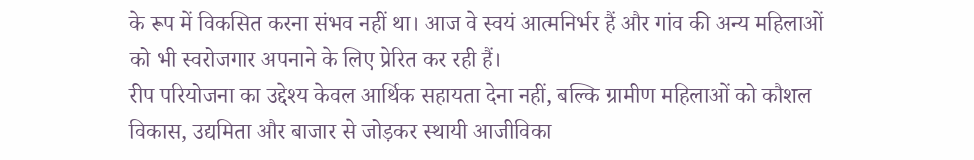के रूप में विकसित करना संभव नहीं था। आज वे स्वयं आत्मनिर्भर हैं और गांव की अन्य महिलाओं को भी स्वरोजगार अपनाने के लिए प्रेरित कर रही हैं।
रीप परियोजना का उद्देश्य केवल आर्थिक सहायता देना नहीं, बल्कि ग्रामीण महिलाओं को कौशल विकास, उद्यमिता और बाजार से जोड़कर स्थायी आजीविका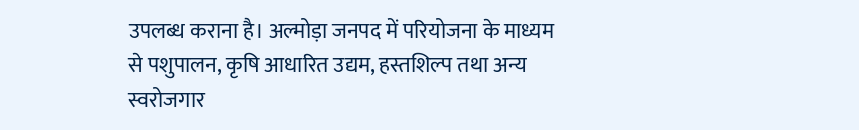उपलब्ध कराना है। अल्मोड़ा जनपद में परियोजना के माध्यम से पशुपालन, कृषि आधारित उद्यम, हस्तशिल्प तथा अन्य स्वरोजगार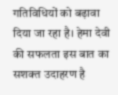गतिविधियों को बढ़ावा दिया जा रहा है। हेमा देवी की सफलता इस बात का सशक्त उदाहरण है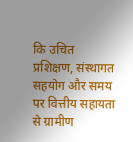कि उचित प्रशिक्षण, संस्थागत सहयोग और समय पर वित्तीय सहायता से ग्रामीण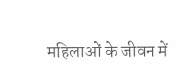महिलाओं के जीवन में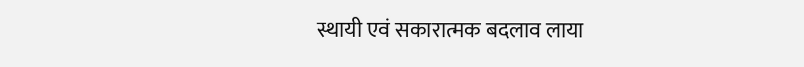स्थायी एवं सकारात्मक बदलाव लाया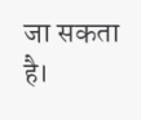जा सकता है।